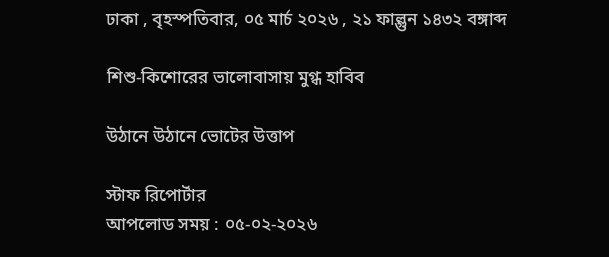ঢাকা , বৃহস্পতিবার, ০৫ মার্চ ২০২৬ , ২১ ফাল্গুন ১৪৩২ বঙ্গাব্দ

শিশু-কিশোরের ভালোবাসায় মুগ্ধ হাবিব

উঠানে উঠানে ভোটের উত্তাপ

স্টাফ রিপোর্টার
আপলোড সময় : ০৫-০২-২০২৬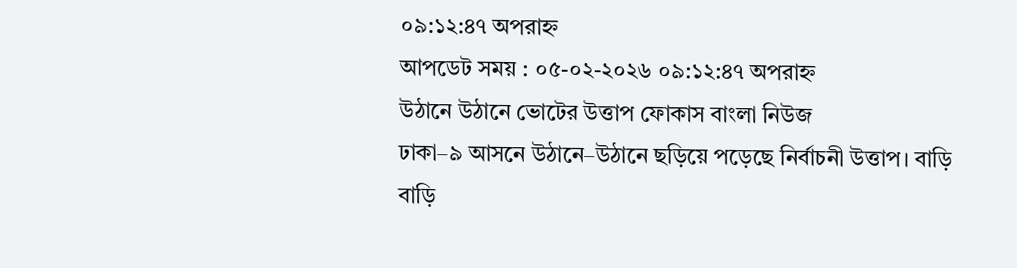০৯:১২:৪৭ অপরাহ্ন
আপডেট সময় : ০৫-০২-২০২৬ ০৯:১২:৪৭ অপরাহ্ন
উঠানে উঠানে ভোটের উত্তাপ ফোকাস বাংলা নিউজ
ঢাকা–৯ আসনে উঠানে–উঠানে ছড়িয়ে পড়েছে নির্বাচনী উত্তাপ। বাড়ি বাড়ি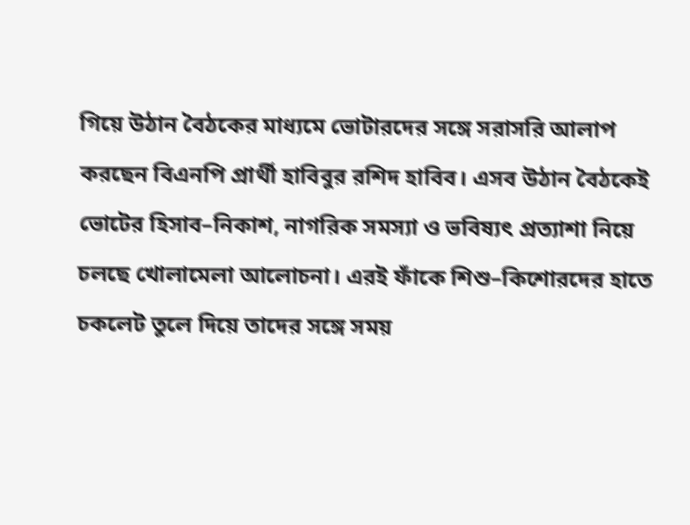গিয়ে উঠান বৈঠকের মাধ্যমে ভোটারদের সঙ্গে সরাসরি আলাপ করছেন বিএনপি প্রার্থী হাবিবুর রশিদ হাবিব। এসব উঠান বৈঠকেই ভোটের হিসাব–নিকাশ, নাগরিক সমস্যা ও ভবিষ্যৎ প্রত্যাশা নিয়ে চলছে খোলামেলা আলোচনা। এরই ফাঁকে শিশু–কিশোরদের হাতে চকলেট তুলে দিয়ে তাদের সঙ্গে সময়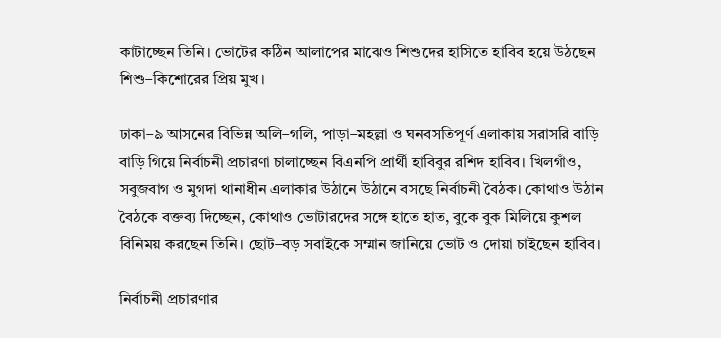কাটাচ্ছেন তিনি। ভোটের কঠিন আলাপের মাঝেও শিশুদের হাসিতে হাবিব হয়ে উঠছেন শিশু–কিশোরের প্রিয় মুখ।

ঢাকা–৯ আসনের বিভিন্ন অলি–গলি, পাড়া–মহল্লা ও ঘনবসতিপূর্ণ এলাকায় সরাসরি বাড়ি বাড়ি গিয়ে নির্বাচনী প্রচারণা চালাচ্ছেন বিএনপি প্রার্থী হাবিবুর রশিদ হাবিব। খিলগাঁও, সবুজবাগ ও মুগদা থানাধীন এলাকার উঠানে উঠানে বসছে নির্বাচনী বৈঠক। কোথাও উঠান বৈঠকে বক্তব্য দিচ্ছেন, কোথাও ভোটারদের সঙ্গে হাতে হাত, বুকে বুক মিলিয়ে কুশল বিনিময় করছেন তিনি। ছোট–বড় সবাইকে সম্মান জানিয়ে ভোট ও দোয়া চাইছেন হাবিব।

নির্বাচনী প্রচারণার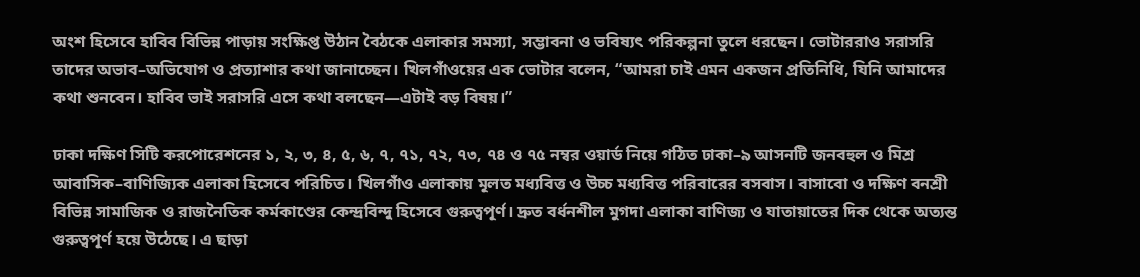অংশ হিসেবে হাবিব বিভিন্ন পাড়ায় সংক্ষিপ্ত উঠান বৈঠকে এলাকার সমস্যা, সম্ভাবনা ও ভবিষ্যৎ পরিকল্পনা তুলে ধরছেন। ভোটাররাও সরাসরি তাদের অভাব–অভিযোগ ও প্রত্যাশার কথা জানাচ্ছেন। খিলগাঁওয়ের এক ভোটার বলেন, “আমরা চাই এমন একজন প্রতিনিধি, যিনি আমাদের কথা শুনবেন। হাবিব ভাই সরাসরি এসে কথা বলছেন—এটাই বড় বিষয়।”

ঢাকা দক্ষিণ সিটি করপোরেশনের ১, ২, ৩, ৪, ৫, ৬, ৭, ৭১, ৭২, ৭৩, ৭৪ ও ৭৫ নম্বর ওয়ার্ড নিয়ে গঠিত ঢাকা–৯ আসনটি জনবহুল ও মিশ্র আবাসিক–বাণিজ্যিক এলাকা হিসেবে পরিচিত। খিলগাঁও এলাকায় মূলত মধ্যবিত্ত ও উচ্চ মধ্যবিত্ত পরিবারের বসবাস। বাসাবো ও দক্ষিণ বনশ্রী বিভিন্ন সামাজিক ও রাজনৈতিক কর্মকাণ্ডের কেন্দ্রবিন্দু হিসেবে গুরুত্বপূর্ণ। দ্রুত বর্ধনশীল মুগদা এলাকা বাণিজ্য ও যাতায়াতের দিক থেকে অত্যন্ত গুরুত্বপূর্ণ হয়ে উঠেছে। এ ছাড়া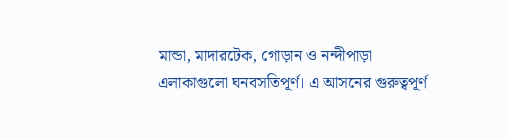মান্ডা, মাদারটেক, গোড়ান ও নন্দীপাড়া এলাকাগুলো ঘনবসতিপূর্ণ। এ আসনের গুরুত্বপূর্ণ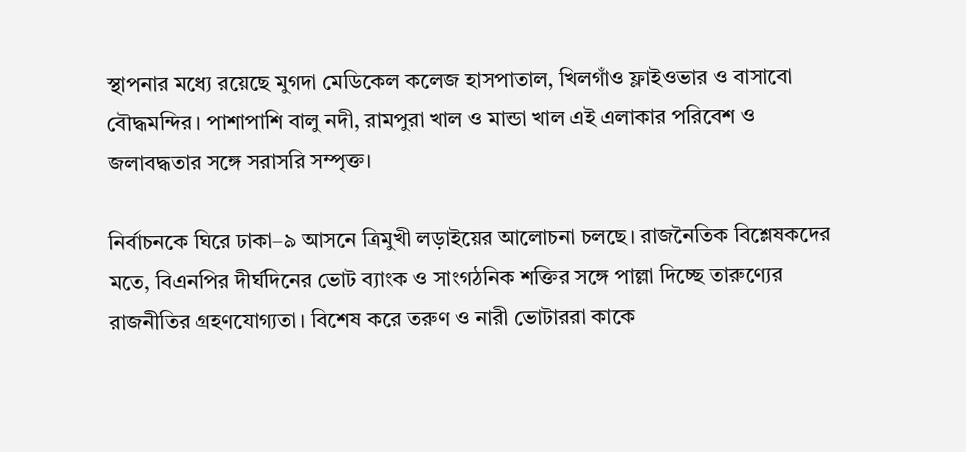স্থাপনার মধ্যে রয়েছে মুগদা মেডিকেল কলেজ হাসপাতাল, খিলগাঁও ফ্লাইওভার ও বাসাবো বৌদ্ধমন্দির। পাশাপাশি বালু নদী, রামপুরা খাল ও মান্ডা খাল এই এলাকার পরিবেশ ও জলাবদ্ধতার সঙ্গে সরাসরি সম্পৃক্ত।

নির্বাচনকে ঘিরে ঢাকা–৯ আসনে ত্রিমুখী লড়াইয়ের আলোচনা চলছে। রাজনৈতিক বিশ্লেষকদের মতে, বিএনপির দীর্ঘদিনের ভোট ব্যাংক ও সাংগঠনিক শক্তির সঙ্গে পাল্লা দিচ্ছে তারুণ্যের রাজনীতির গ্রহণযোগ্যতা। বিশেষ করে তরুণ ও নারী ভোটাররা কাকে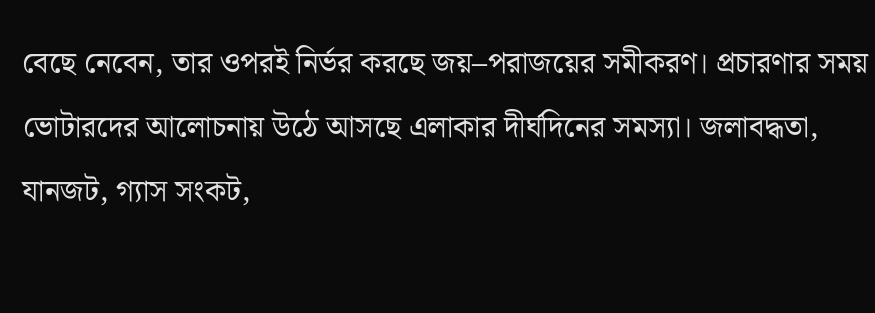বেছে নেবেন, তার ওপরই নির্ভর করছে জয়–পরাজয়ের সমীকরণ। প্রচারণার সময় ভোটারদের আলোচনায় উঠে আসছে এলাকার দীর্ঘদিনের সমস্যা। জলাবদ্ধতা, যানজট, গ্যাস সংকট,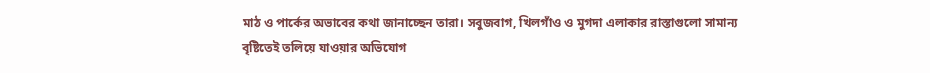মাঠ ও পার্কের অভাবের কথা জানাচ্ছেন তারা। সবুজবাগ, খিলগাঁও ও মুগদা এলাকার রাস্তাগুলো সামান্য বৃষ্টিতেই তলিয়ে যাওয়ার অভিযোগ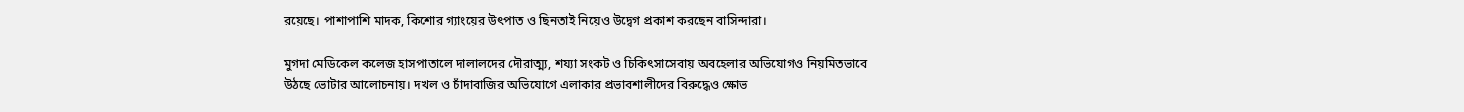রয়েছে। পাশাপাশি মাদক, কিশোর গ্যাংয়ের উৎপাত ও ছিনতাই নিয়েও উদ্বেগ প্রকাশ করছেন বাসিন্দারা।

মুগদা মেডিকেল কলেজ হাসপাতালে দালালদের দৌরাত্ম্য, শয্যা সংকট ও চিকিৎসাসেবায় অবহেলার অভিযোগও নিয়মিতভাবে উঠছে ভোটার আলোচনায়। দখল ও চাঁদাবাজির অভিযোগে এলাকার প্রভাবশালীদের বিরুদ্ধেও ক্ষোভ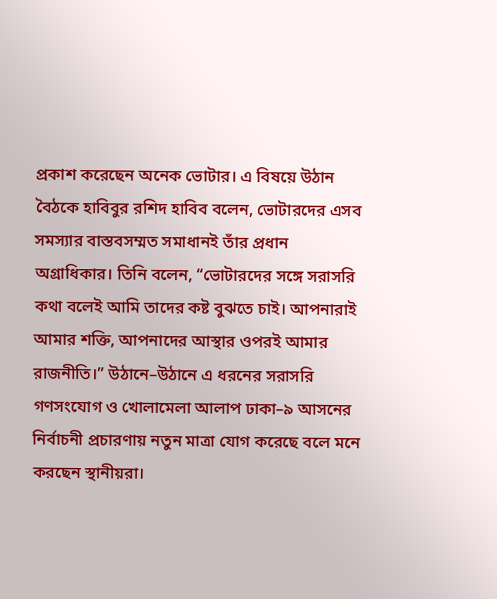প্রকাশ করেছেন অনেক ভোটার। এ বিষয়ে উঠান বৈঠকে হাবিবুর রশিদ হাবিব বলেন, ভোটারদের এসব সমস্যার বাস্তবসম্মত সমাধানই তাঁর প্রধান অগ্রাধিকার। তিনি বলেন, “ভোটারদের সঙ্গে সরাসরি কথা বলেই আমি তাদের কষ্ট বুঝতে চাই। আপনারাই আমার শক্তি, আপনাদের আস্থার ওপরই আমার রাজনীতি।” উঠানে–উঠানে এ ধরনের সরাসরি গণসংযোগ ও খোলামেলা আলাপ ঢাকা–৯ আসনের নির্বাচনী প্রচারণায় নতুন মাত্রা যোগ করেছে বলে মনে করছেন স্থানীয়রা।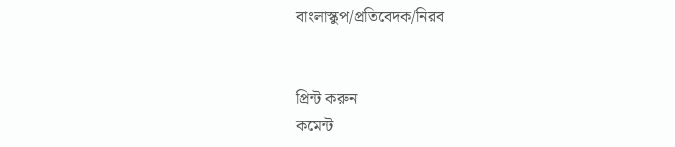বাংলাস্কুপ/প্রতিবেদক/নিরব


প্রিন্ট করুন
কমেন্ট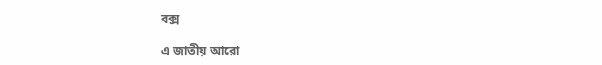বক্স

এ জাতীয় আরো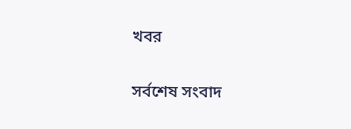খবর

সর্বশেষ সংবাদ